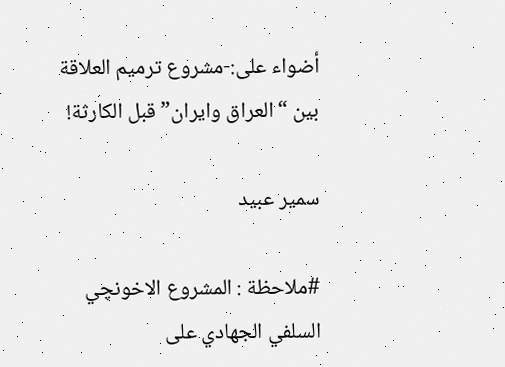أضواء على:-مشروع ترميم العلاقة بين “العراق وايران” قبل الكارثة!

سمير عبيد

#ملاحظة : المشروع الاخونچي السلفي الجهادي على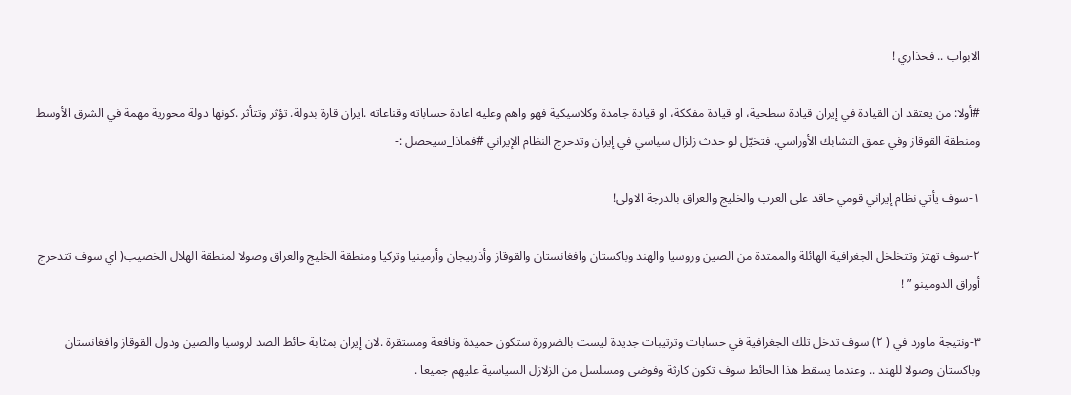الابواب .. فحذاري !

#أولا: من يعتقد ان القيادة في إيران قيادة سطحية، او قيادة مفككة، او قيادة جامدة وكلاسيكية فهو واهم وعليه اعادة حساباته وقناعاته .ايران قارة بدولة. تؤثر وتتأثر .كونها دولة محورية مهمة في الشرق الأوسط ومنطقة القوقاز وفي عمق التشابك الأوراسي. فتخيّل لو حدث زلزال سياسي في إيران وتدحرج النظام الإيراني #فماذا_سيحصل :-

١-سوف يأتي نظام إيراني قومي حاقد على العرب والخليج والعراق بالدرجة الاولى!

٢-سوف تهتز وتتخلخل الجغرافية الهائلة والممتدة من الصين وروسيا والهند وباكستان وافغانستان والقوقاز وأذربيجان وأرمينيا وتركيا ومنطقة الخليج والعراق وصولا لمنطقة الهلال الخصيب( اي سوف تتدحرج أوراق الدومينو ” !

٣-ونتيجة ماورد في ( ٢) سوف تدخل تلك الجغرافية في حسابات وترتيبات جديدة ليست بالضرورة ستكون حميدة ونافعة ومستقرة .لان إيران بمثابة حائط الصد لروسيا والصين ودول القوقاز وافغانستان وباكستان وصولا للهند .. وعندما يسقط هذا الحائط سوف تكون كارثة وفوضى ومسلسل من الزلازل السياسية عليهم جميعا .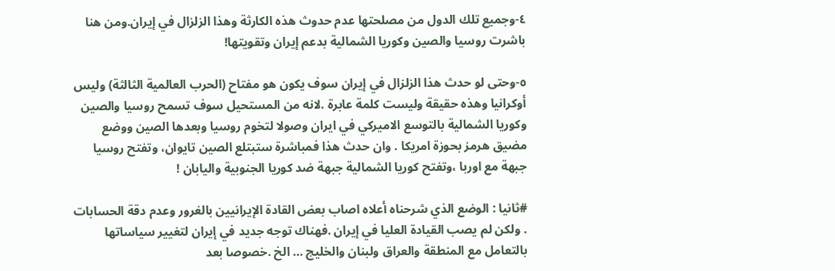٤-وجميع تلك الدول من مصلحتها عدم حدوث هذه الكارثة وهذا الزلزال في إيران.ومن هنا باشرت روسيا والصين وكوريا الشمالية بدعم إيران وتقويتها!

٥-وحتى لو حدث هذا الزلزال في إيران سوف يكون هو مفتاح (الحرب العالمية الثالثة) وليس أوكرانيا وهذه حقيقة وليست كلمة عابرة .لانه من المستحيل سوف تسمح روسيا والصين وكوريا الشمالية بالتوسع الاميركي في ايران وصولا لتخوم روسيا وبعدها الصين ووضع مضيق هرمز بحوزة امريكا . وان حدث هذا فمباشرة ستبتلع الصين تايوان، وتفتح روسيا جبهة مع اوربا ،وتفتح كوريا الشمالية جبهة ضد كوريا الجنوبية واليابان !

#ثانيا : الوضع الذي شرحناه أعلاه اصاب بعض القادة الإيرانيين بالغرور وعدم دقة الحسابات . ولكن لم يصب القيادة العليا في إيران .فهناك توجه جديد في إيران لتغيير سياساتها بالتعامل مع المنطقة والعراق ولبنان والخليج … الخ .خصوصا بعد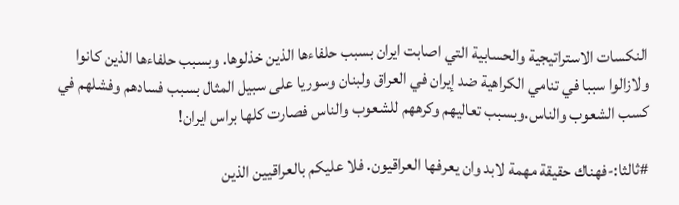النكسات الاستراتيجية والحسابية التي اصابت ايران بسبب حلفاءها الذين خذلوها. وبسبب حلفاءها الذين كانوا ولازالوا سببا في تنامي الكراهية ضد إيران في العراق ولبنان وسوريا على سبيل المثال بسبب فسادهم وفشلهم في كسب الشعوب والناس.وبسبب تعاليهم وكرههم للشعوب والناس فصارت كلها براس ايران!

#ثالثا:-فهناك حقيقة مهمة لابد وان يعرفها العراقيون. فلا عليكم بالعراقيين الذين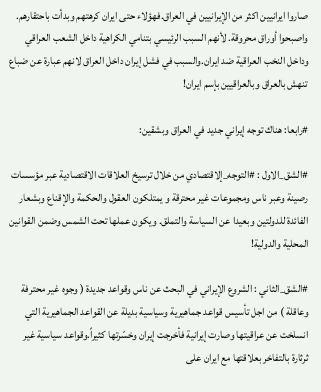صاروا ايرانيين اكثر من الإيرانيين في العراق.فهؤلاء حتى ايران كرهتهم وبدأت باحتقارهم. واصبحوا أوراق محروقة. لأنهم السبب الرئيسي بتنامي الكراهية داخل الشعب العراقي وداخل النخب العراقية ضد ايران.والسبب في فشل إيران داخل العراق لانهم عبارة عن ضباع تنهش بالعراق وبالعراقيين بإسم ايران!

#رابعا: هناك توجه إيراني جديد في العراق وبشقين:

#الشق_الاول : #التوجه_إلاقتصادي من خلال ترسيخ العلاقات الاقتصادية عبر مؤسسات رصينة وعبر ناس ومجموعات غير محترقة و يمتلكون العقول والحكمة والإقناع وبشعار الفائدة للدولتين وبعيدا عن السياسة والتملق. ويكون عملها تحت الشمس وضمن القوانين المحلية والدولية!

#الشق_الثاني : الشروع الإيراني في البحث عن ناس وقواعد جديدة ( وجوه غير محترفة وعاقلة ) من اجل تأسيس قواعد جماهيرية وسياسية بديلة عن القواعد الجماهيرية التي انسلخت عن عراقيتها وصارت إيرانية فأخرجت إيران وخسّرتها كثيراً.وقواعد سياسية غير ثرثارة بالتفاخر بعلاقتها مع ايران على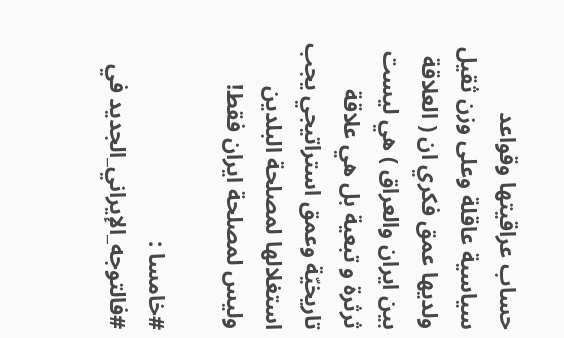حساب عراقيتها وقواعد سياسية عاقلة وعلى وزن ثقيل ولديها عمق فكري ان ( العلاقة بين ايران والعراق ) هي ليست ثرثرة و تبعية بل هي علاقة تاريخيّة وعمق استراتيجي يجب استغلالها لمصلحة البلدين وليس لمصلحة ايران فقط!

#خامسا : #فالتوجه_الإيراني_الجديد في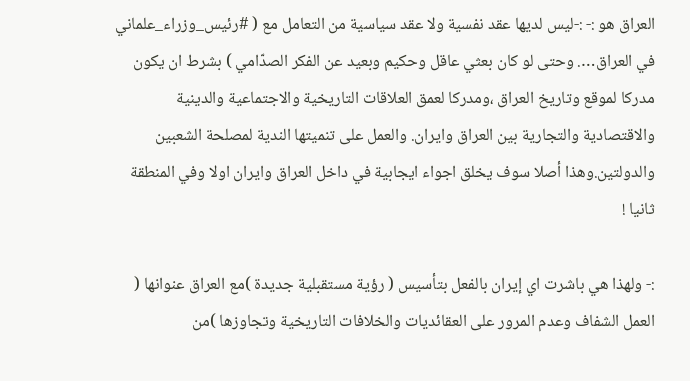العراق هو :- :-ليس لديها عقد نفسية ولا عقد سياسية من التعامل مع ( #رئيس_وزراء_علماني في العراق…. وحتى لو كان بعثي عاقل وحكيم وبعيد عن الفكر الصدّامي ) بشرط ان يكون مدركا لموقع وتاريخ العراق ،ومدركا لعمق العلاقات التاريخية والاجتماعية والدينية والاقتصادية والتجارية بين العراق وايران. والعمل على تنميتها الندية لمصلحة الشعبين والدولتين.وهذا أصلا سوف يخلق اجواء ايجابية في داخل العراق وايران اولا وفي المنطقة ثانيا !

:- ولهذا هي باشرت اي إيران بالفعل بتأسيس ( رؤية مستقبلية جديدة )مع العراق عنوانها ( العمل الشفاف وعدم المرور على العقائديات والخلافات التاريخية وتجاوزها )من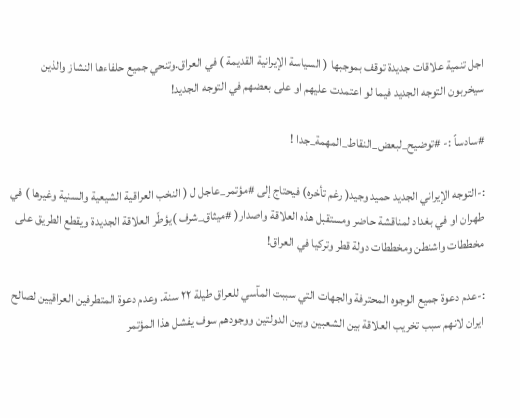اجل تنمية علاقات جديدة توقف بموجبها ( السياسة الإيرانية القديمة ) في العراق.وتنحي جميع حلفاءها النشاز والذين سيخربون التوجه الجديد فيما لو اعتمدت عليهم او على بعضهم في التوجه الجديد!

#سادساً :- #توضيح_لبعض_النقاط_المهمة_جدا !

:-التوجه الإيراني الجديد حميد وجيد( رغم تأخره) فيحتاج إلى #مؤتمر_عاجل ل ( النخب العراقية الشيعية والسنية وغيرها ) في طهران او في بغداد لمناقشة حاضر ومستقبل هذه العلاقة واصدار( #ميثاق_شرف )يؤطّر العلاقة الجديدة ويقطع الطريق على مخططات واشنطن ومخططات دولة قطر وتركيا في العراق!

:-عدم دعوة جميع الوجوه المحترفة والجهات التي سببت المآسي للعراق طيلة ٢٢ سنة. وعدم دعوة المتطرفين العراقيين لصالح ايران لانهم سبب تخريب العلاقة بين الشعبين وبين الدولتين ووجودهم سوف يفشل هذا المؤتمر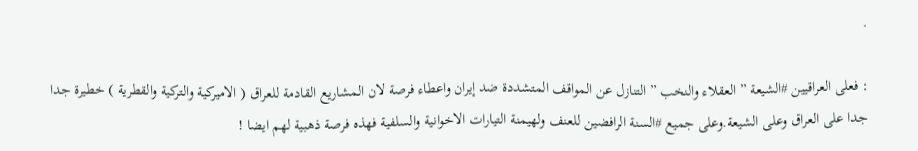.

: فعلى العراقيين #الشيعة ” العقلاء والنخب ” التنازل عن المواقف المتشددة ضد إيران واعطاء فرصة لان المشاريع القادمة للعراق ( الاميركية والتركية والقطرية ) خطيرة جدا جدا على العراق وعلى الشيعة.وعلى جميع #السنة الرافضين للعنف ولهيمنة التيارات الاخوانية والسلفية فهذه فرصة ذهبية لهم ايضا !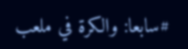#سابعا: والكرة في ملعب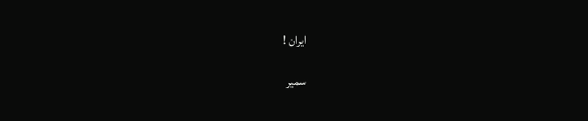ايران !

سمير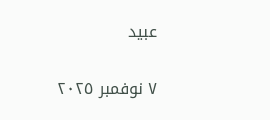عبيد

٧ نوفمبر ٢٠٢٥